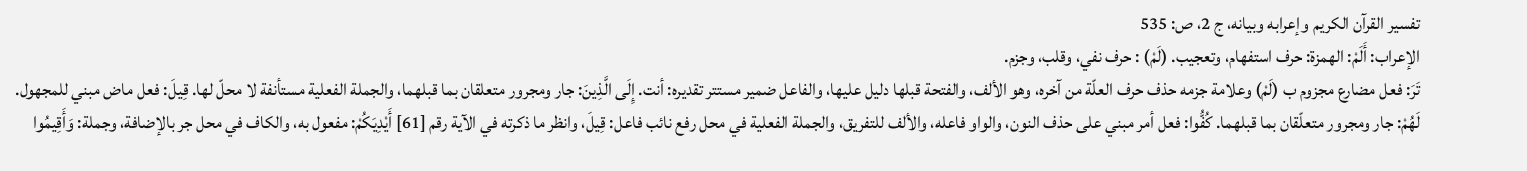تفسير القرآن الكريم وإعرابه وبيانه، ج 2، ص: 535
الإعراب: أَلَمْ: الهمزة: حرف استفهام، وتعجيب. (لَمْ) : حرف نفي، وقلب، وجزم.
تَرَ: فعل مضارع مجزوم ب (لَمْ) وعلامة جزمه حذف حرف العلّة من آخره، وهو الألف، والفتحة قبلها دليل عليها، والفاعل ضمير مستتر تقديره: أنت. إِلَى الَّذِينَ: جار ومجرور متعلقان بما قبلهما، والجملة الفعلية مستأنفة لا محلّ لها. قِيلَ: فعل ماض مبني للمجهول.
لَهُمْ: جار ومجرور متعلّقان بما قبلهما. كُفُّوا: فعل أمر مبني على حذف النون، والواو فاعله، والألف للتفريق، والجملة الفعلية في محل رفع نائب فاعل: قِيلَ، وانظر ما ذكرته في الآية رقم [61] أَيْدِيَكُمْ: مفعول به، والكاف في محل جر بالإضافة، وجملة: وَأَقِيمُوا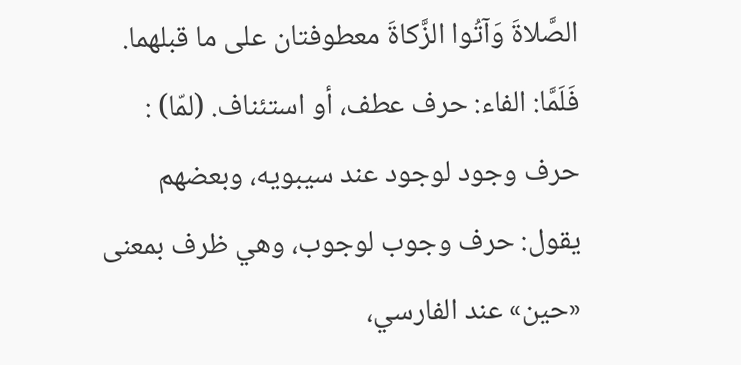الصَّلاةَ وَآتُوا الزَّكاةَ معطوفتان على ما قبلهما.
فَلَمَّا: الفاء: حرف عطف، أو استئناف. (لمّا) : حرف وجود لوجود عند سيبويه، وبعضهم يقول: حرف وجوب لوجوب، وهي ظرف بمعنى «حين» عند الفارسي،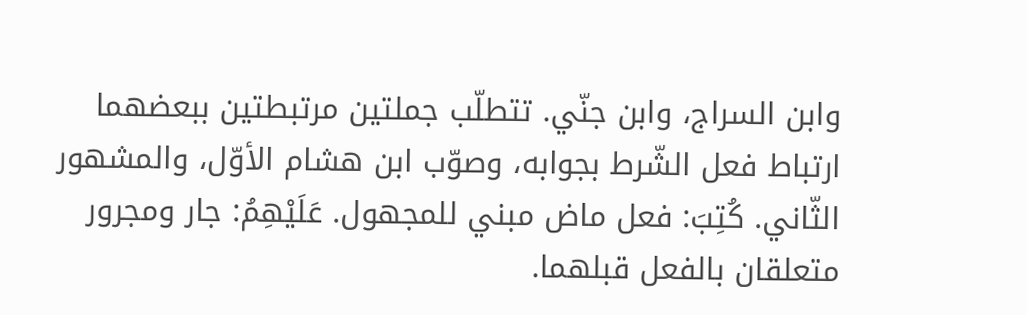وابن السراج، وابن جنّي. تتطلّب جملتين مرتبطتين ببعضهما ارتباط فعل الشّرط بجوابه، وصوّب ابن هشام الأوّل، والمشهور الثّاني. كُتِبَ: فعل ماض مبني للمجهول. عَلَيْهِمُ: جار ومجرور متعلقان بالفعل قبلهما.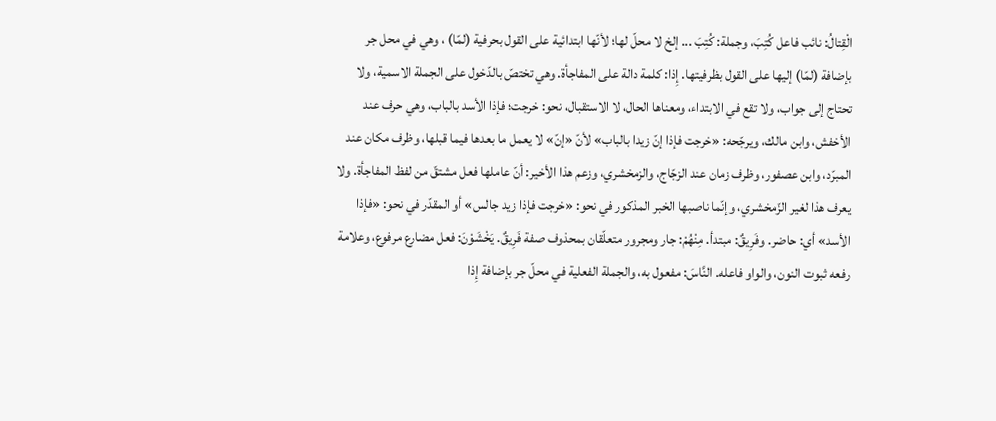الْقِتالُ: نائب فاعل كُتِبَ، وجملة: كُتِبَ ... إلخ لا محلّ لها؛ لأنّها ابتدائية على القول بحرفية (لمّا) ، وهي في محل جر بإضافة (لمّا) إليها على القول بظرفيتها. إِذا: كلمة دالة على المفاجأة. وهي تختصّ بالدّخول على الجملة الاسمية، ولا تحتاج إلى جواب، ولا تقع في الابتداء، ومعناها الحال، لا الاستقبال، نحو: خرجت؛ فإذا الأسد بالباب، وهي حرف عند الأخفش، وابن مالك، ويرجّحه: «خرجت فإذا إنّ زيدا بالباب» لأنّ «إنّ» لا يعمل ما بعدها فيما قبلها، وظرف مكان عند المبرّد، وابن عصفور، وظرف زمان عند الزجّاج، والزمخشري، وزعم هذا الأخير: أنّ عاملها فعل مشتقّ من لفظ المفاجأة. ولا يعرف هذا لغير الزّمخشري، وإنّما ناصبها الخبر المذكور في نحو: «خرجت فإذا زيد جالس» أو المقدّر في نحو: «فإذا الأسد» أي: حاضر. وفَرِيقٌ: مبتدأ. مِنْهُمْ: جار ومجرور متعلّقان بمحذوف صفة فَرِيقٌ. يَخْشَوْنَ: فعل مضارع مرفوع، وعلامة رفعه ثبوت النون، والواو فاعله. النَّاسَ: مفعول به، والجملة الفعلية في محلّ جر بإضافة إِذا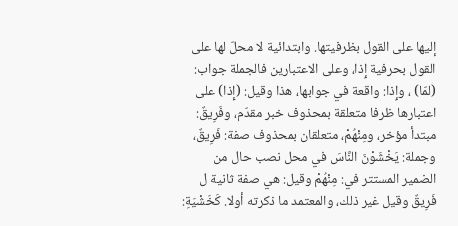إليها على القول بظرفيتها. وابتدائية لا محلّ لها على القول بحرفية إِذا، وعلى الاعتبارين فالجملة جواب:
(لمّا) ، وإِذا: واقعة في جوابها، هذا وقيل: (إِذا) على اعتبارها ظرفا متعلقة بمحذوف خبر مقدّم، وفَرِيقٌ: مبتدأ مؤخر، ومِنْهُمْ، متعلقان بمحذوف صفة: فَرِيقٌ، وجملة: يَخْشَوْنَ النَّاسَ في محل نصب حال من الضمير المستتر في: مِنْهُمْ وقيل: هي صفة ثانية ل فَرِيقٌ وقيل غير ذلك، والمعتمد ما ذكرته أولا. كَخَشْيَةِ: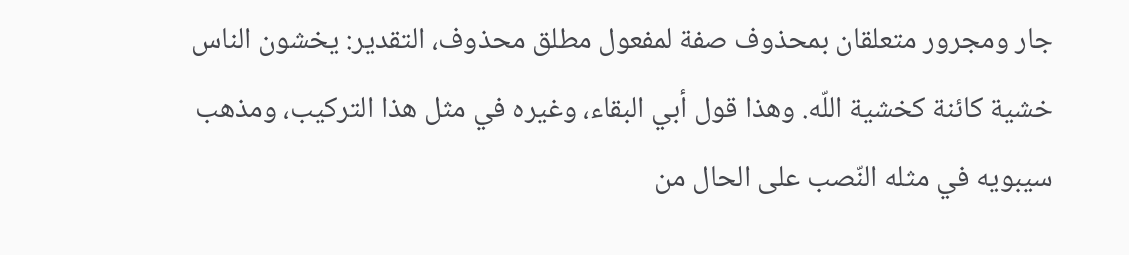جار ومجرور متعلقان بمحذوف صفة لمفعول مطلق محذوف، التقدير: يخشون الناس خشية كائنة كخشية اللّه. وهذا قول أبي البقاء، وغيره في مثل هذا التركيب، ومذهب سيبويه في مثله النّصب على الحال من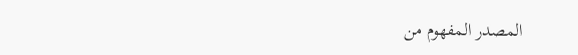المصدر المفهوم من